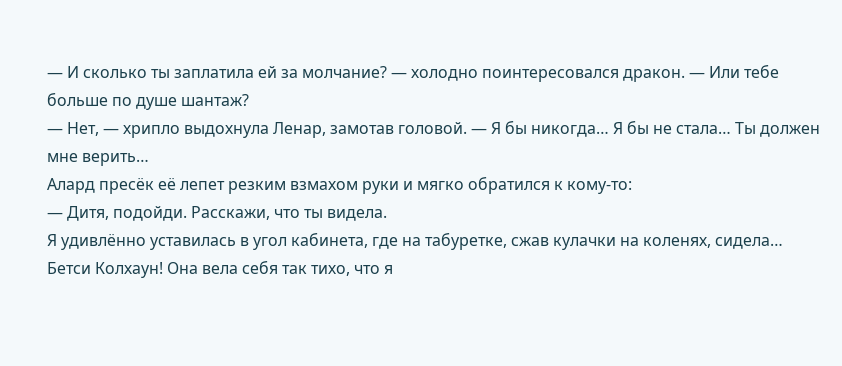— И сколько ты заплатила ей за молчание? — холодно поинтересовался дракон. — Или тебе больше по душе шантаж?
— Нет, — хрипло выдохнула Ленар, замотав головой. — Я бы никогда… Я бы не стала… Ты должен мне верить…
Алард пресёк её лепет резким взмахом руки и мягко обратился к кому-то:
— Дитя, подойди. Расскажи, что ты видела.
Я удивлённо уставилась в угол кабинета, где на табуретке, сжав кулачки на коленях, сидела… Бетси Колхаун! Она вела себя так тихо, что я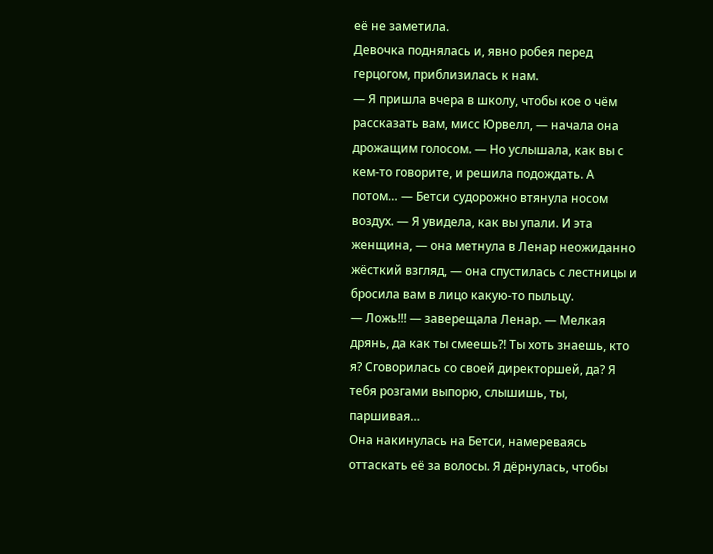её не заметила.
Девочка поднялась и, явно робея перед герцогом, приблизилась к нам.
— Я пришла вчера в школу, чтобы кое о чём рассказать вам, мисс Юрвелл, — начала она дрожащим голосом. — Но услышала, как вы с кем-то говорите, и решила подождать. А потом… — Бетси судорожно втянула носом воздух. — Я увидела, как вы упали. И эта женщина, — она метнула в Ленар неожиданно жёсткий взгляд, — она спустилась с лестницы и бросила вам в лицо какую-то пыльцу.
— Ложь!!! — заверещала Ленар. — Мелкая дрянь, да как ты смеешь?! Ты хоть знаешь, кто я? Сговорилась со своей директоршей, да? Я тебя розгами выпорю, слышишь, ты, паршивая…
Она накинулась на Бетси, намереваясь оттаскать её за волосы. Я дёрнулась, чтобы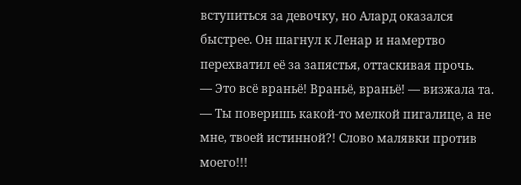вступиться за девочку, но Алард оказался быстрее. Он шагнул к Ленар и намертво перехватил её за запястья, оттаскивая прочь.
— Это всё враньё! Враньё, враньё! — визжала та. — Ты поверишь какой-то мелкой пигалице, а не мне, твоей истинной?! Слово малявки против моего!!!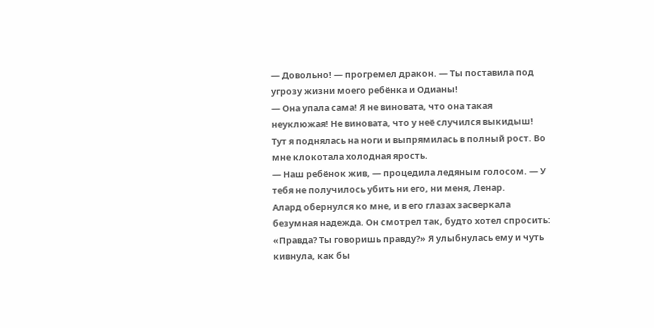— Довольно! — прогремел дракон. — Ты поставила под угрозу жизни моего ребёнка и Одианы!
— Она упала сама! Я не виновата, что она такая неуклюжая! Не виновата, что у неё случился выкидыш!
Тут я поднялась на ноги и выпрямилась в полный рост. Во мне клокотала холодная ярость.
— Наш ребёнок жив, — процедила ледяным голосом. — У тебя не получилось убить ни его, ни меня, Ленар.
Алард обернулся ко мне, и в его глазах засверкала безумная надежда. Он смотрел так, будто хотел спросить: «Правда? Ты говоришь правду?» Я улыбнулась ему и чуть кивнула, как бы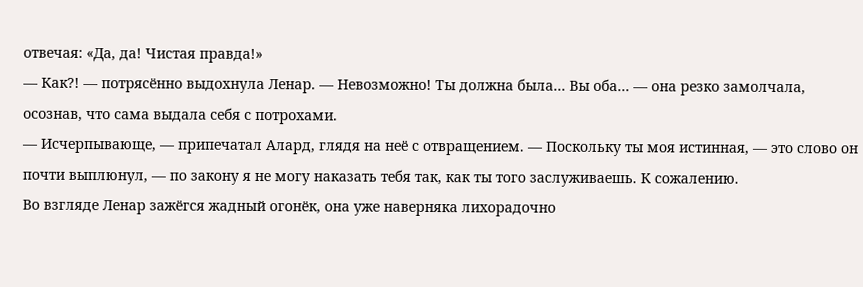отвечая: «Да, да! Чистая правда!»
— Как?! — потрясённо выдохнула Ленар. — Невозможно! Ты должна была… Вы оба… — она резко замолчала, осознав, что сама выдала себя с потрохами.
— Исчерпывающе, — припечатал Алард, глядя на неё с отвращением. — Поскольку ты моя истинная, — это слово он почти выплюнул, — по закону я не могу наказать тебя так, как ты того заслуживаешь. К сожалению.
Во взгляде Ленар зажёгся жадный огонёк, она уже наверняка лихорадочно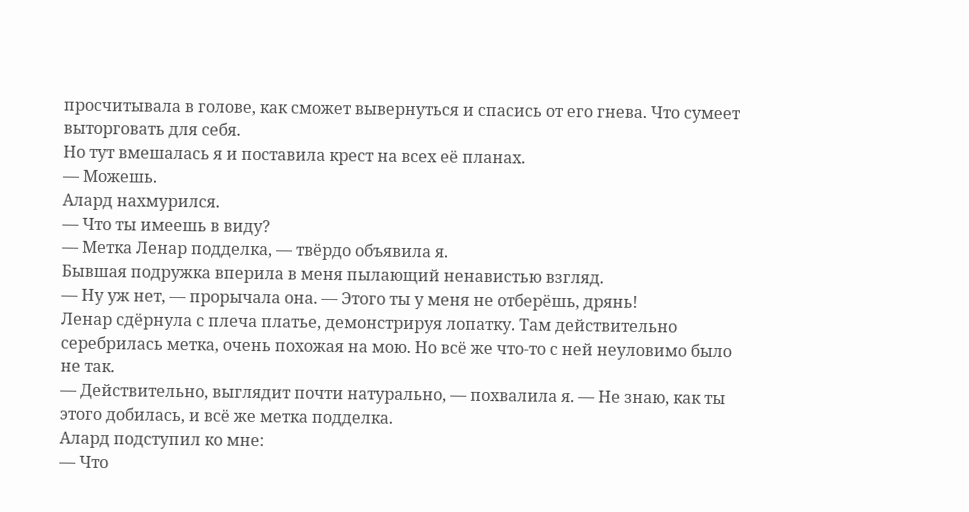просчитывала в голове, как сможет вывернуться и спасись от его гнева. Что сумеет выторговать для себя.
Но тут вмешалась я и поставила крест на всех её планах.
— Можешь.
Алард нахмурился.
— Что ты имеешь в виду?
— Метка Ленар подделка, — твёрдо объявила я.
Бывшая подружка вперила в меня пылающий ненавистью взгляд.
— Ну уж нет, — прорычала она. — Этого ты у меня не отберёшь, дрянь!
Ленар сдёрнула с плеча платье, демонстрируя лопатку. Там действительно серебрилась метка, очень похожая на мою. Но всё же что-то с ней неуловимо было не так.
— Действительно, выглядит почти натурально, — похвалила я. — Не знаю, как ты этого добилась, и всё же метка подделка.
Алард подступил ко мне:
— Что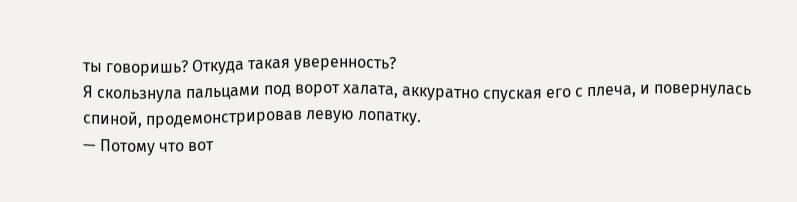ты говоришь? Откуда такая уверенность?
Я скользнула пальцами под ворот халата, аккуратно спуская его с плеча, и повернулась спиной, продемонстрировав левую лопатку.
— Потому что вот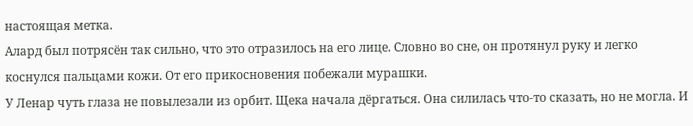настоящая метка.
Алард был потрясён так сильно, что это отразилось на его лице. Словно во сне, он протянул руку и легко коснулся пальцами кожи. От его прикосновения побежали мурашки.
У Ленар чуть глаза не повылезали из орбит. Щека начала дёргаться. Она силилась что-то сказать, но не могла. И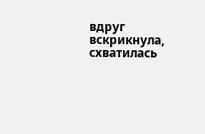вдруг вскрикнула, схватилась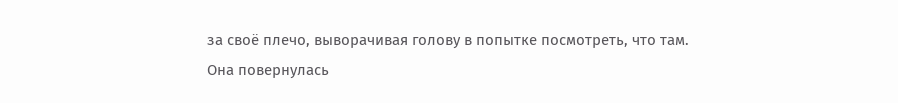за своё плечо, выворачивая голову в попытке посмотреть, что там.
Она повернулась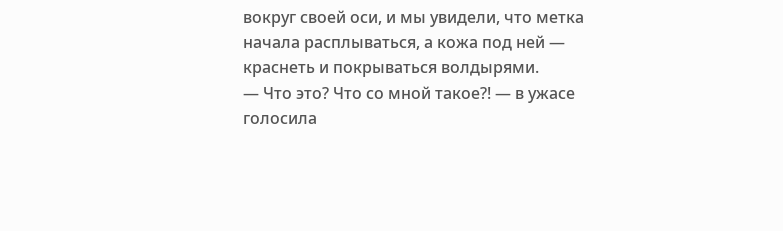вокруг своей оси, и мы увидели, что метка начала расплываться, а кожа под ней — краснеть и покрываться волдырями.
— Что это? Что со мной такое?! — в ужасе голосила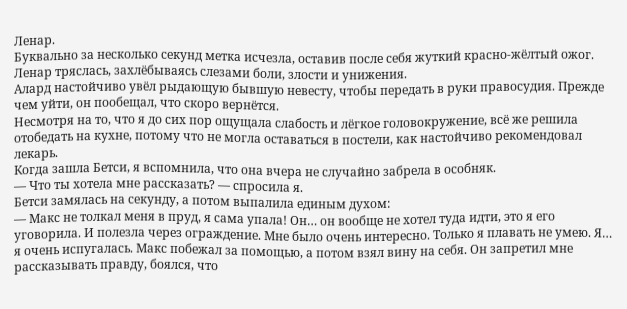Ленар.
Буквально за несколько секунд метка исчезла, оставив после себя жуткий красно-жёлтый ожог. Ленар тряслась, захлёбываясь слезами боли, злости и унижения.
Алард настойчиво увёл рыдающую бывшую невесту, чтобы передать в руки правосудия. Прежде чем уйти, он пообещал, что скоро вернётся.
Несмотря на то, что я до сих пор ощущала слабость и лёгкое головокружение, всё же решила отобедать на кухне, потому что не могла оставаться в постели, как настойчиво рекомендовал лекарь.
Когда зашла Бетси, я вспомнила, что она вчера не случайно забрела в особняк.
— Что ты хотела мне рассказать? — спросила я.
Бетси замялась на секунду, а потом выпалила единым духом:
— Макс не толкал меня в пруд, я сама упала! Он… он вообще не хотел туда идти, это я его уговорила. И полезла через ограждение. Мне было очень интересно. Только я плавать не умею. Я… я очень испугалась. Макс побежал за помощью, а потом взял вину на себя. Он запретил мне рассказывать правду, боялся, что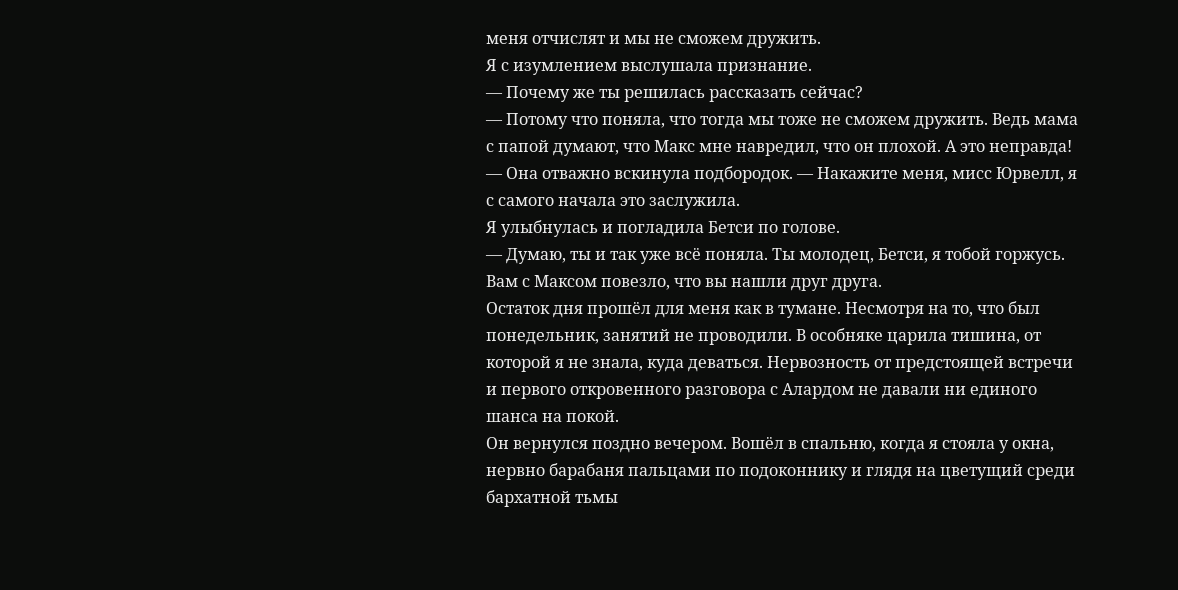меня отчислят и мы не сможем дружить.
Я с изумлением выслушала признание.
— Почему же ты решилась рассказать сейчас?
— Потому что поняла, что тогда мы тоже не сможем дружить. Ведь мама с папой думают, что Макс мне навредил, что он плохой. А это неправда! — Она отважно вскинула подбородок. — Накажите меня, мисс Юрвелл, я с самого начала это заслужила.
Я улыбнулась и погладила Бетси по голове.
— Думаю, ты и так уже всё поняла. Ты молодец, Бетси, я тобой горжусь. Вам с Максом повезло, что вы нашли друг друга.
Остаток дня прошёл для меня как в тумане. Несмотря на то, что был понедельник, занятий не проводили. В особняке царила тишина, от которой я не знала, куда деваться. Нервозность от предстоящей встречи и первого откровенного разговора с Алардом не давали ни единого шанса на покой.
Он вернулся поздно вечером. Вошёл в спальню, когда я стояла у окна, нервно барабаня пальцами по подоконнику и глядя на цветущий среди бархатной тьмы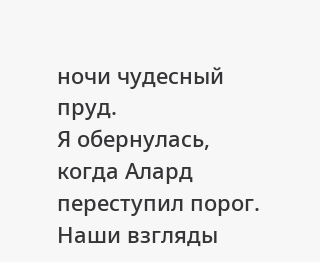ночи чудесный пруд.
Я обернулась, когда Алард переступил порог. Наши взгляды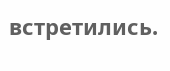встретились.